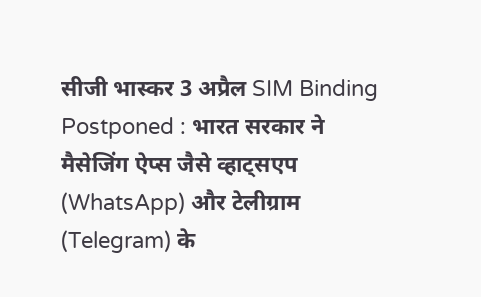सीजी भास्कर 3 अप्रैल SIM Binding Postponed : भारत सरकार ने मैसेजिंग ऐप्स जैसे व्हाट्सएप (WhatsApp) और टेलीग्राम (Telegram) के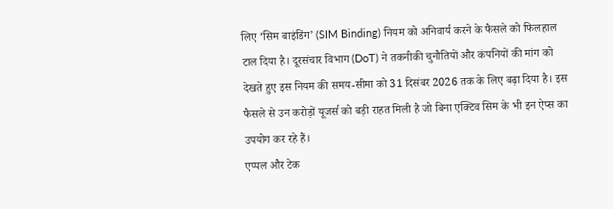लिए ‘सिम बाइंडिंग’ (SIM Binding) नियम को अनिवार्य करने के फैसले को फिलहाल टाल दिया है। दूरसंचार विभाग (DoT) ने तकनीकी चुनौतियों और कंपनियों की मांग को देखते हुए इस नियम की समय-सीमा को 31 दिसंबर 2026 तक के लिए बढ़ा दिया है। इस फैसले से उन करोड़ों यूजर्स को बड़ी राहत मिली है जो बिना एक्टिव सिम के भी इन ऐप्स का उपयोग कर रहे हैं।
एप्पल और टेक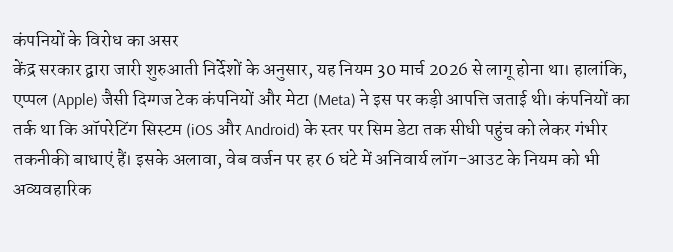कंपनियों के विरोध का असर
केंद्र सरकार द्वारा जारी शुरुआती निर्देशों के अनुसार, यह नियम 30 मार्च 2026 से लागू होना था। हालांकि, एप्पल (Apple) जैसी दिग्गज टेक कंपनियों और मेटा (Meta) ने इस पर कड़ी आपत्ति जताई थी। कंपनियों का तर्क था कि ऑपरेटिंग सिस्टम (iOS और Android) के स्तर पर सिम डेटा तक सीधी पहुंच को लेकर गंभीर तकनीकी बाधाएं हैं। इसके अलावा, वेब वर्जन पर हर 6 घंटे में अनिवार्य लॉग-आउट के नियम को भी अव्यवहारिक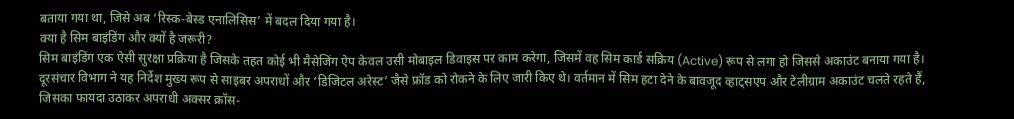बताया गया था, जिसे अब ‘रिस्क-बेस्ड एनालिसिस’ में बदल दिया गया है।
क्या है सिम बाइंडिंग और क्यों है जरूरी?
सिम बाइंडिंग एक ऐसी सुरक्षा प्रक्रिया है जिसके तहत कोई भी मैसेजिंग ऐप केवल उसी मोबाइल डिवाइस पर काम करेगा, जिसमें वह सिम कार्ड सक्रिय (Active) रूप से लगा हो जिससे अकाउंट बनाया गया है। दूरसंचार विभाग ने यह निर्देश मुख्य रूप से साइबर अपराधों और ‘डिजिटल अरेस्ट’ जैसे फ्रॉड को रोकने के लिए जारी किए थे। वर्तमान में सिम हटा देने के बावजूद व्हाट्सएप और टेलीग्राम अकाउंट चलते रहते हैं, जिसका फायदा उठाकर अपराधी अक्सर क्रॉस-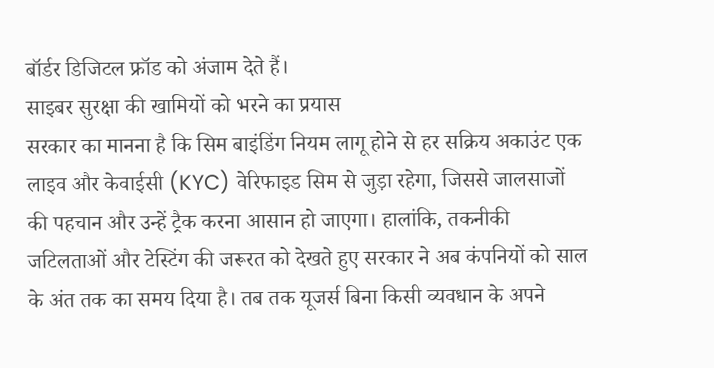बॉर्डर डिजिटल फ्रॉड को अंजाम देते हैं।
साइबर सुरक्षा की खामियों को भरने का प्रयास
सरकार का मानना है कि सिम बाइंडिंग नियम लागू होने से हर सक्रिय अकाउंट एक लाइव और केवाईसी (KYC) वेरिफाइड सिम से जुड़ा रहेगा, जिससे जालसाजों की पहचान और उन्हें ट्रैक करना आसान हो जाएगा। हालांकि, तकनीकी जटिलताओं और टेस्टिंग की जरूरत को देखते हुए सरकार ने अब कंपनियों को साल के अंत तक का समय दिया है। तब तक यूजर्स बिना किसी व्यवधान के अपने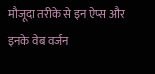मौजूदा तरीके से इन ऐप्स और इनके वेब वर्जन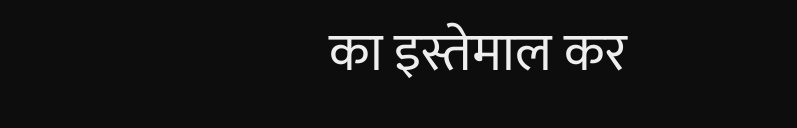का इस्तेमाल कर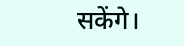सकेंगे।